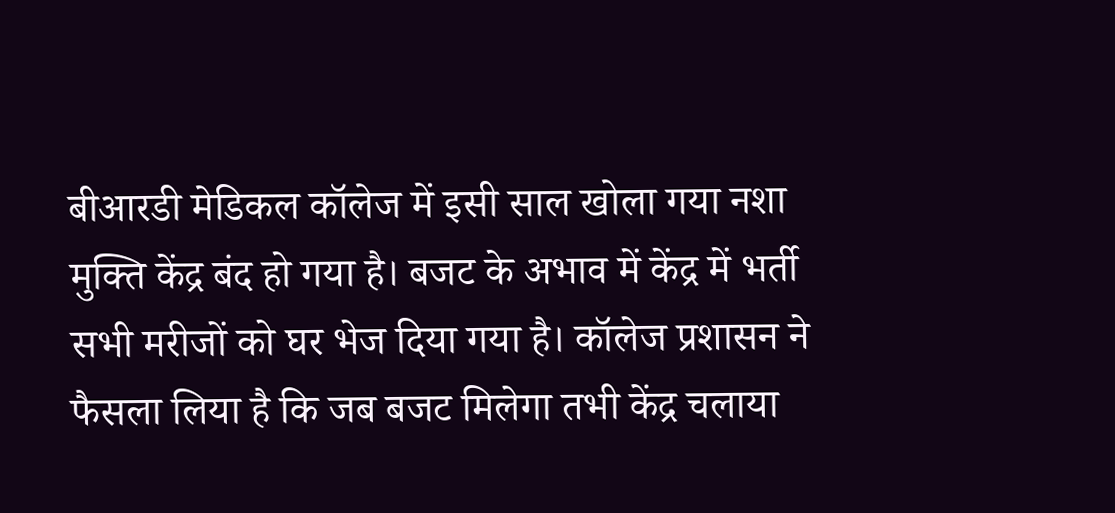बीआरडी मेडिकल कॉलेज में इसी साल खोला गया नशा मुक्ति केंद्र बंद हो गया है। बजट के अभाव में केंद्र में भर्ती सभी मरीजों को घर भेज दिया गया है। कॉलेज प्रशासन ने फैसला लिया है कि जब बजट मिलेगा तभी केंद्र चलाया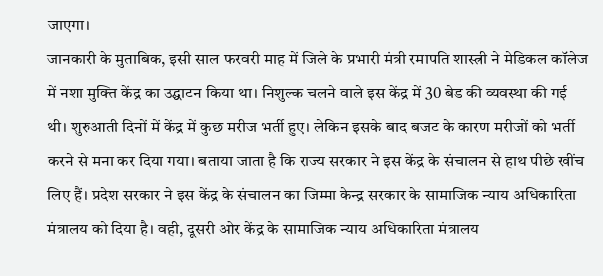जाएगा।
जानकारी के मुताबिक, इसी साल फरवरी माह में जिले के प्रभारी मंत्री रमापति शास्त्री ने मेडिकल कॉलेज में नशा मुक्ति केंद्र का उद्घाटन किया था। निशुल्क चलने वाले इस केंद्र में 30 बेड की व्यवस्था की गई थी। शुरुआती दिनों में केंद्र में कुछ मरीज भर्ती हुए। लेकिन इसके बाद बजट के कारण मरीजों को भर्ती करने से मना कर दिया गया। बताया जाता है कि राज्य सरकार ने इस केंद्र के संचालन से हाथ पीछे खींच लिए हैं। प्रदेश सरकार ने इस केंद्र के संचालन का जिम्मा केन्द्र सरकार के सामाजिक न्याय अधिकारिता मंत्रालय को दिया है। वही, दूसरी ओर केंद्र के सामाजिक न्याय अधिकारिता मंत्रालय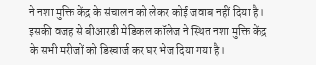ने नशा मुक्ति केंद्र के संचालन को लेकर कोई जवाब नहीं दिया है। इसकी वजह से बीआरडी मेडिकल कॉलेज ने स्थित नशा मुक्ति केंद्र के सभी मरीजों को डिस्चार्ज कर घर भेज दिया गया है।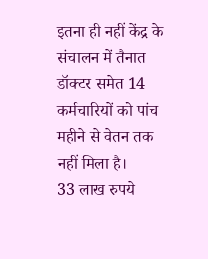इतना ही नहीं केंद्र के संचालन में तैनात डॉक्टर समेत 14 कर्मचारियों को पांच महीने से वेतन तक नहीं मिला है।
33 लाख रुपये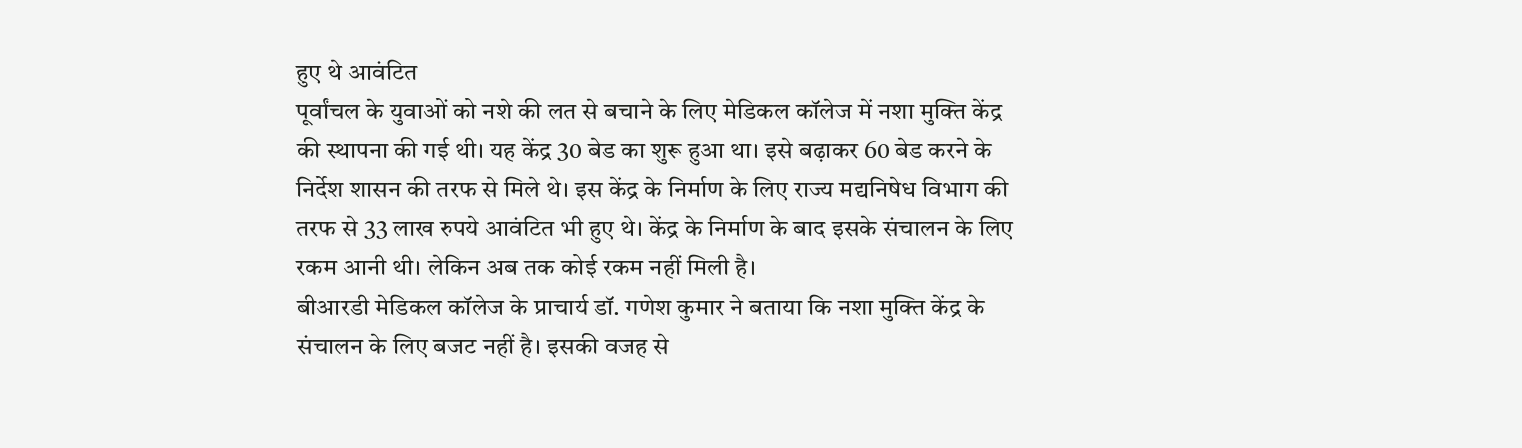हुए थे आवंटित
पूर्वांचल के युवाओं को नशे की लत से बचाने के लिए मेडिकल कॉलेज में नशा मुक्ति केंद्र की स्थापना की गई थी। यह केंद्र 30 बेड का शुरू हुआ था। इसे बढ़ाकर 60 बेड करने के निर्देश शासन की तरफ से मिले थे। इस केंद्र के निर्माण के लिए राज्य मद्यनिषेध विभाग की तरफ से 33 लाख रुपये आवंटित भी हुए थे। केंद्र के निर्माण के बाद इसके संचालन के लिए रकम आनी थी। लेकिन अब तक कोई रकम नहीं मिली है।
बीआरडी मेडिकल कॉलेज के प्राचार्य डॉ. गणेश कुमार ने बताया कि नशा मुक्ति केंद्र के संचालन के लिए बजट नहीं है। इसकी वजह से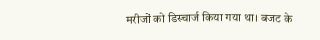मरीजों को डिस्चार्ज किया गया था। बजट के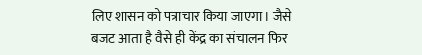लिए शासन को पत्राचार किया जाएगा। जैसे बजट आता है वैसे ही केंद्र का संचालन फिर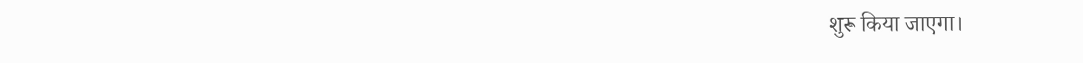शुरू किया जाएगा।